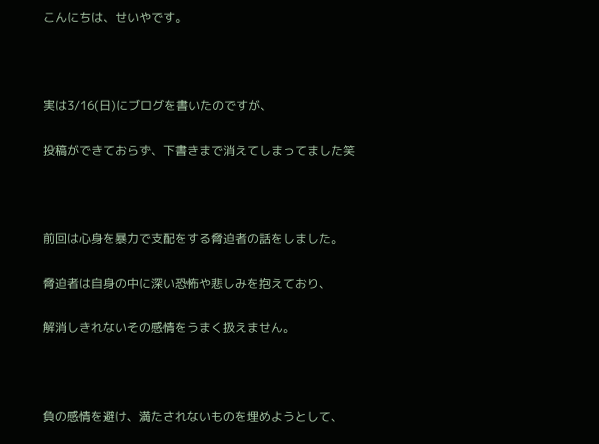こんにちは、せいやです。



実は3/16(日)にブログを書いたのですが、

投稿ができておらず、下書きまで消えてしまってました笑



前回は心身を暴力で支配をする脅迫者の話をしました。

脅迫者は自身の中に深い恐怖や悲しみを抱えており、

解消しきれないその感情をうまく扱えません。



負の感情を避け、満たされないものを埋めようとして、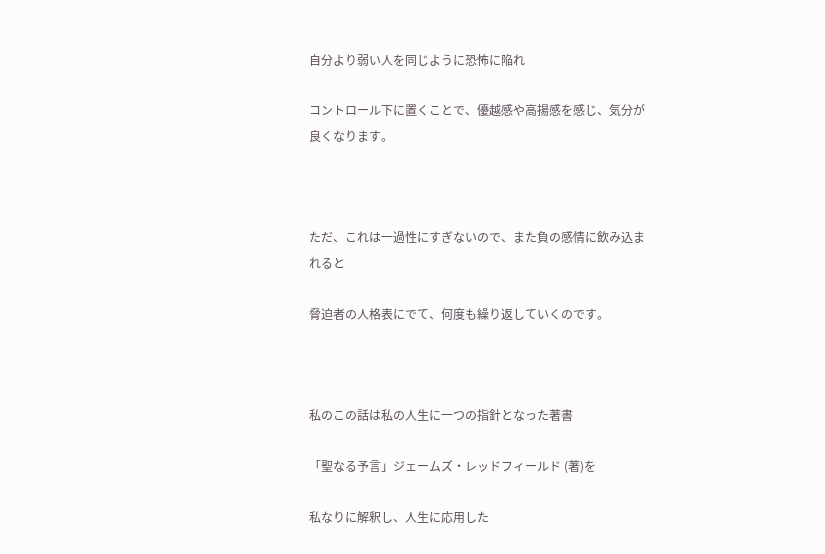自分より弱い人を同じように恐怖に陥れ

コントロール下に置くことで、優越感や高揚感を感じ、気分が良くなります。



ただ、これは一過性にすぎないので、また負の感情に飲み込まれると

脅迫者の人格表にでて、何度も繰り返していくのです。



私のこの話は私の人生に一つの指針となった著書

「聖なる予言」ジェームズ・レッドフィールド (著)を

私なりに解釈し、人生に応用した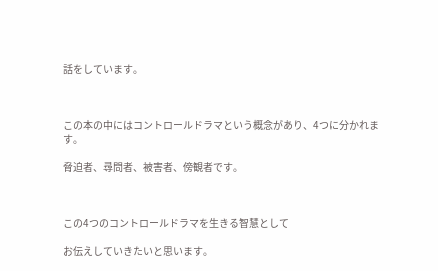話をしています。



この本の中にはコントロールドラマという概念があり、4つに分かれます。

脅迫者、尋問者、被害者、傍観者です。



この4つのコントロールドラマを生きる智慧として

お伝えしていきたいと思います。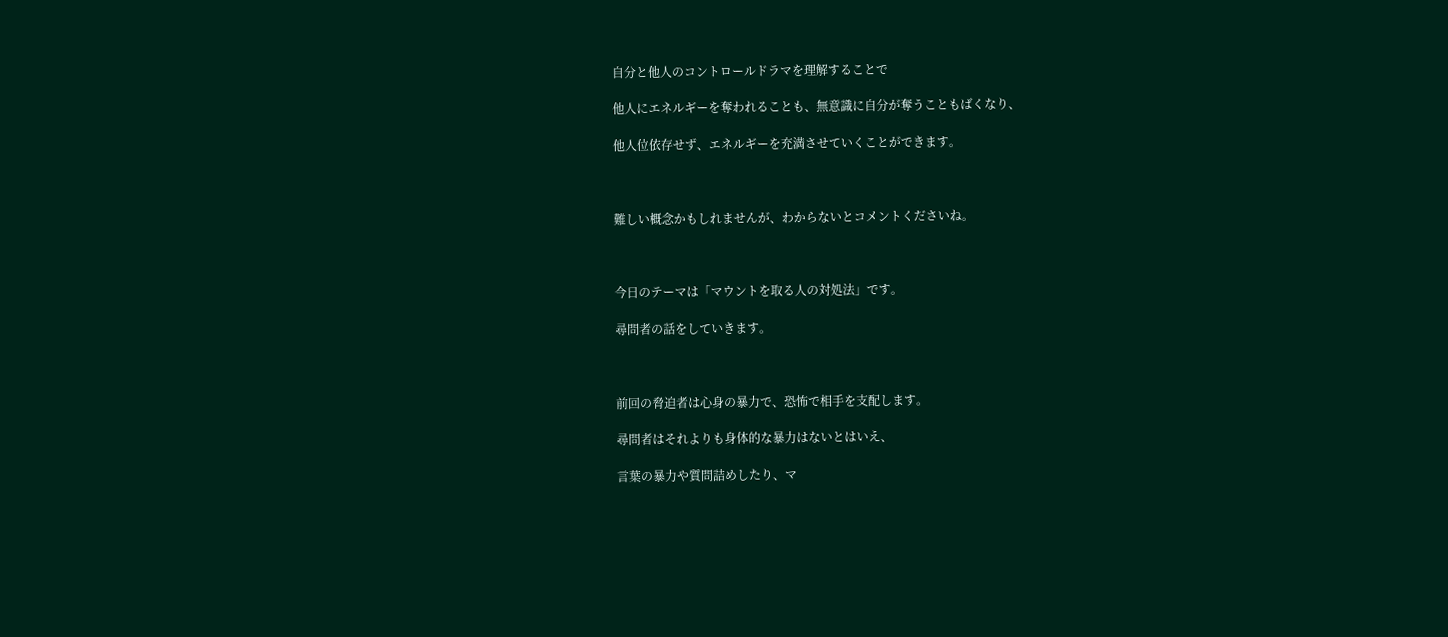自分と他人のコントロールドラマを理解することで

他人にエネルギーを奪われることも、無意識に自分が奪うこともばくなり、

他人位依存せず、エネルギーを充満させていくことができます。



難しい概念かもしれませんが、わからないとコメントくださいね。



今日のテーマは「マウントを取る人の対処法」です。

尋問者の話をしていきます。



前回の脅迫者は心身の暴力で、恐怖で相手を支配します。

尋問者はそれよりも身体的な暴力はないとはいえ、

言葉の暴力や質問詰めしたり、マ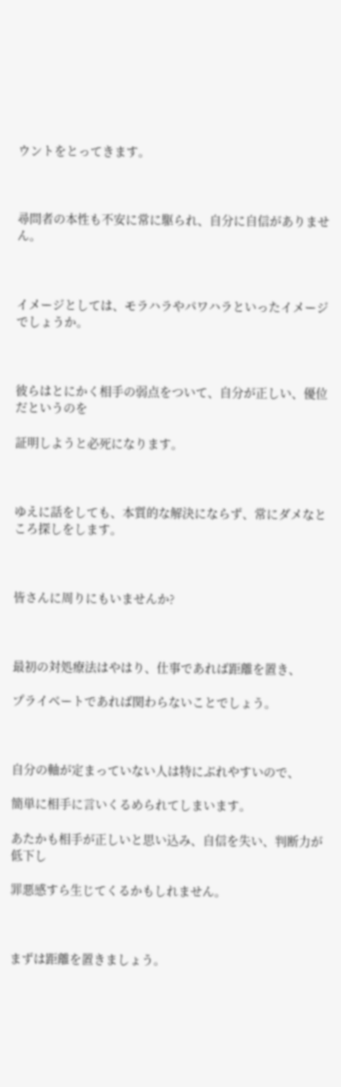ウントをとってきます。



尋問者の本性も不安に常に駆られ、自分に自信がありません。



イメージとしては、モラハラやパワハラといったイメージでしょうか。



彼らはとにかく相手の弱点をついて、自分が正しい、優位だというのを

証明しようと必死になります。



ゆえに話をしても、本質的な解決にならず、常にダメなところ探しをします。



皆さんに周りにもいませんか?



最初の対処療法はやはり、仕事であれば距離を置き、

プライベートであれば関わらないことでしょう。



自分の軸が定まっていない人は特にぶれやすいので、

簡単に相手に言いくるめられてしまいます。

あたかも相手が正しいと思い込み、自信を失い、判断力が低下し

罪悪感すら生じてくるかもしれません。



まずは距離を置きましょう。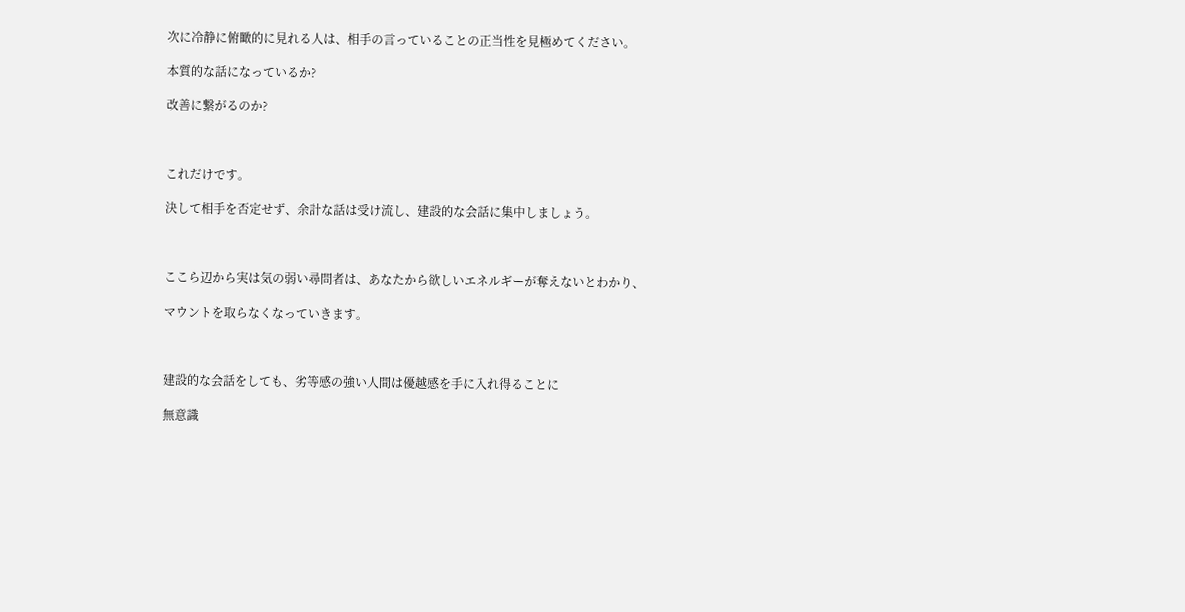次に冷静に俯瞰的に見れる人は、相手の言っていることの正当性を見極めてください。

本質的な話になっているか?

改善に繋がるのか?



これだけです。

決して相手を否定せず、余計な話は受け流し、建設的な会話に集中しましょう。



ここら辺から実は気の弱い尋問者は、あなたから欲しいエネルギーが奪えないとわかり、

マウントを取らなくなっていきます。



建設的な会話をしても、劣等感の強い人間は優越感を手に入れ得ることに

無意識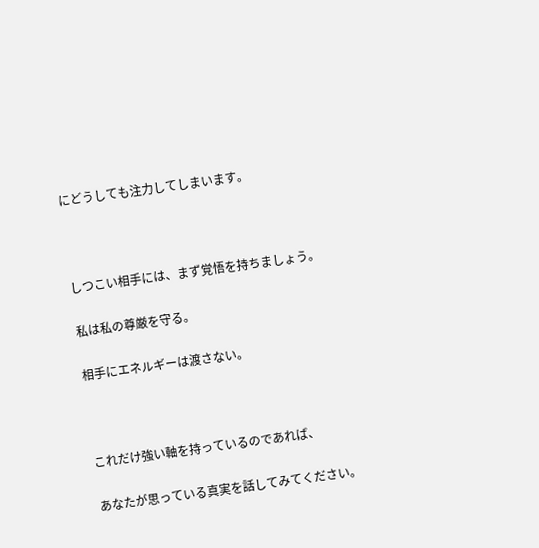にどうしても注力してしまいます。



しつこい相手には、まず覚悟を持ちましょう。

私は私の尊厳を守る。

相手にエネルギーは渡さない。



これだけ強い軸を持っているのであれば、

あなたが思っている真実を話してみてください。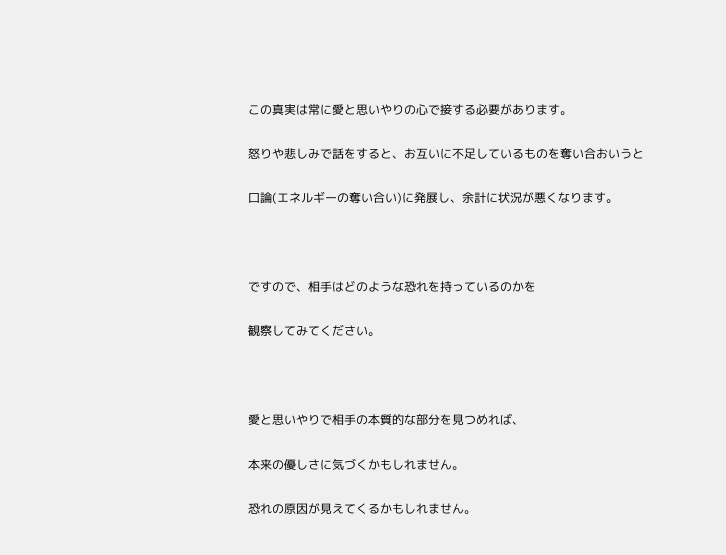この真実は常に愛と思いやりの心で接する必要があります。

怒りや悲しみで話をすると、お互いに不足しているものを奪い合おいうと

口論(エネルギーの奪い合い)に発展し、余計に状況が悪くなります。



ですので、相手はどのような恐れを持っているのかを

観察してみてください。



愛と思いやりで相手の本質的な部分を見つめれば、

本来の優しさに気づくかもしれません。

恐れの原因が見えてくるかもしれません。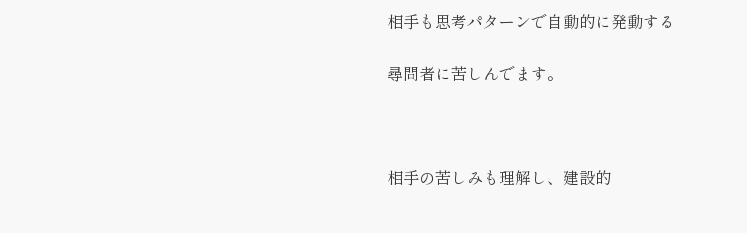相手も思考パターンで自動的に発動する

尋問者に苦しんでます。



相手の苦しみも理解し、建設的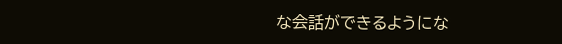な会話ができるようにな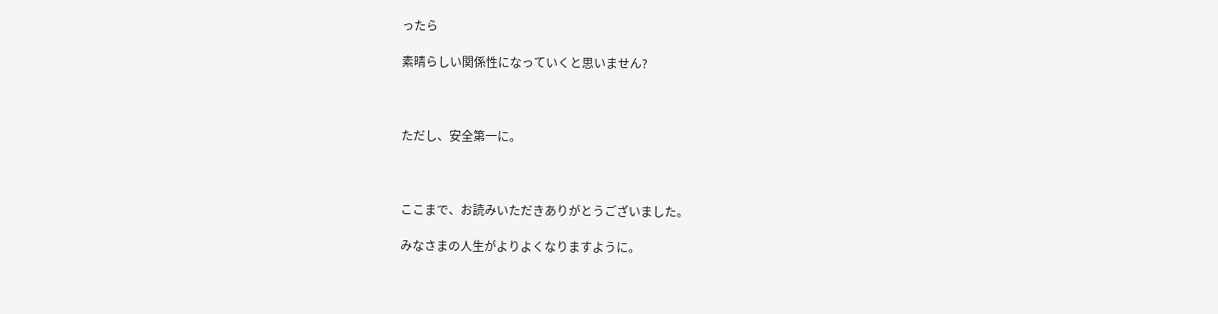ったら

素晴らしい関係性になっていくと思いません?



ただし、安全第一に。



ここまで、お読みいただきありがとうございました。

みなさまの人生がよりよくなりますように。